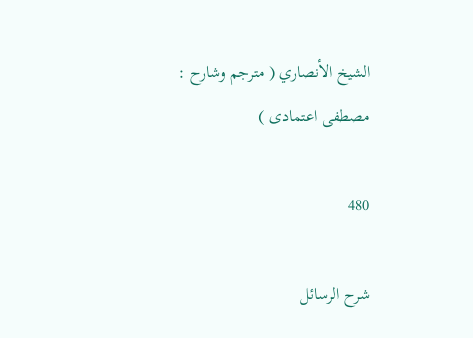الشيخ الأنصاري ( مترجم وشارح : مصطفى اعتمادى )

480

شرح الرسائل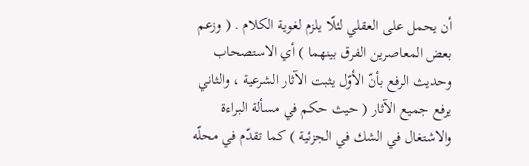أن يحمل على العقلي لئلّا يلزم لغوية الكلام . ( وزعم بعض المعاصرين الفرق بينهما ) أي الاستصحاب وحديث الرفع بأنّ الأوّل يثبت الآثار الشرعية ، والثاني يرفع جميع الآثار ( حيث حكم في مسألة البراءة والاشتغال في الشك في الجزئية ) كما تقدّم في محلّه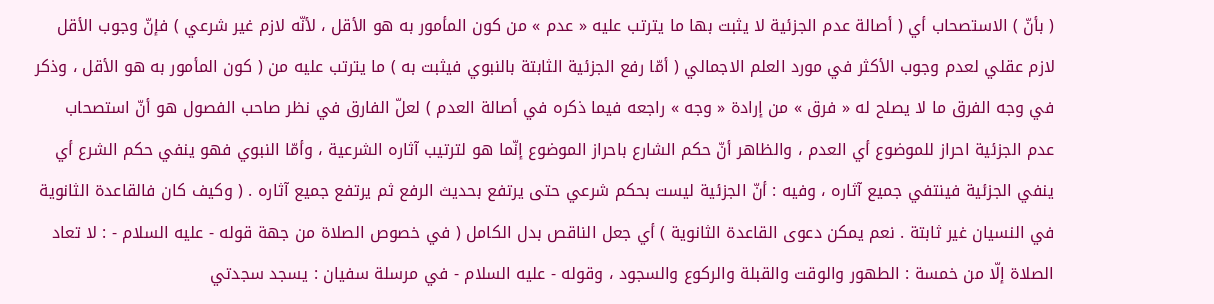( بأنّ ) الاستصحاب أي ( أصالة عدم الجزئية لا يثبت بها ما يترتب عليه « عدم » من كون المأمور به هو الأقل ، لأنّه لازم غير شرعي ) فإنّ وجوب الأقل لازم عقلي لعدم وجوب الأكثر في مورد العلم الاجمالي ( أمّا رفع الجزئية الثابتة بالنبوي فيثبت به ) ما يترتب عليه من ( كون المأمور به هو الأقل ، وذكر في وجه الفرق ما لا يصلح له « فرق » من إرادة « وجه » راجعه فيما ذكره في أصالة العدم ) لعلّ الفارق في نظر صاحب الفصول هو أنّ استصحاب عدم الجزئية احراز للموضوع أي العدم ، والظاهر أنّ حكم الشارع باحراز الموضوع إنّما هو لترتيب آثاره الشرعية ، وأمّا النبوي فهو ينفي حكم الشرع أي ينفي الجزئية فينتفي جميع آثاره ، وفيه : أنّ الجزئية ليست بحكم شرعي حتى يرتفع بحديث الرفع ثم يرتفع جميع آثاره . ( وكيف كان فالقاعدة الثانوية في النسيان غير ثابتة . نعم يمكن دعوى القاعدة الثانوية ) أي جعل الناقص بدل الكامل ( في خصوص الصلاة من جهة قوله - عليه السلام - : لا تعاد الصلاة إلّا من خمسة : الطهور والوقت والقبلة والركوع والسجود ، وقوله - عليه السلام - في مرسلة سفيان : يسجد سجدتي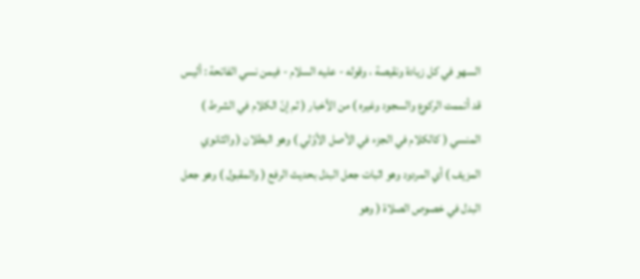السهو في كل زيادة ونقيصة ، وقوله - عليه السلام - فيمن نسي الفاتحة : أليس قد أتممت الركوع والسجود وغيره ) من الأخبار ( ثم إنّ الكلام في الشرط ) المنسي ( كالكلام في الجزء في الأصل الأوّلي ) وهو البطلان ( والثانوي المزيف ) أي المردود وهو اثبات جعل البدل بحديث الرفع ( والمقبول ) وهو جعل البدل في خصوص الصلاة ( وهو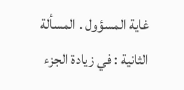غاية المسؤول . المسألة الثانية : في زيادة الجزء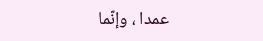عمدا ، وإنّما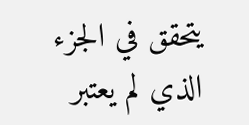يتحقق في الجزء الذي لم يعتبر